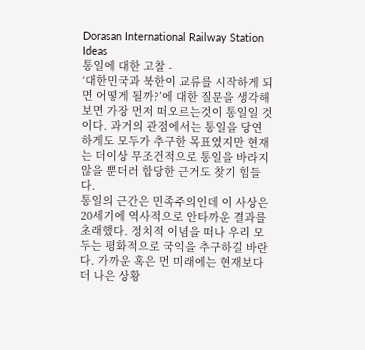Dorasan International Railway Station
Ideas
통일에 대한 고찰 -
‘대한민국과 북한이 교류를 시작하게 되면 어떻게 될까?’에 대한 질문을 생각해보면 가장 먼저 떠오르는것이 통일일 것이다. 과거의 관점에서는 통일을 당연하게도 모두가 추구한 목표였지만 현재는 더이상 무조건적으로 통일을 바라지 않을 뿐더러 합당한 근거도 찾기 힘들다.
통일의 근간은 민족주의인데 이 사상은 20세기에 역사적으로 안타까운 결과를 초래했다. 정치적 이념을 떠나 우리 모두는 평화적으로 국익을 추구하길 바란다. 가까운 혹은 먼 미래에는 현재보다 더 나은 상황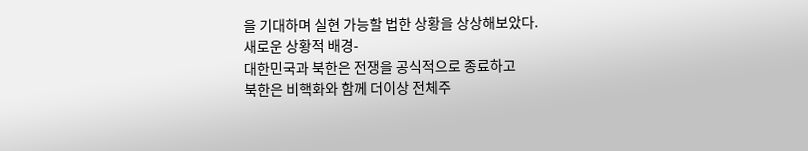을 기대하며 실현 가능할 법한 상황을 상상해보았다.
새로운 상황적 배경-
대한민국과 북한은 전쟁을 공식적으로 종료하고
북한은 비핵화와 함께 더이상 전체주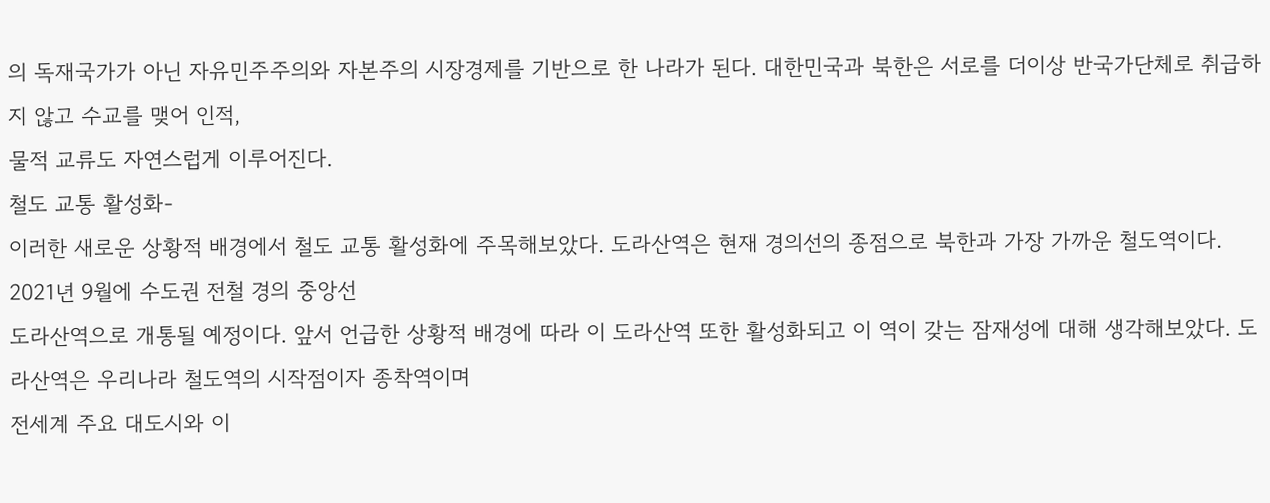의 독재국가가 아닌 자유민주주의와 자본주의 시장경제를 기반으로 한 나라가 된다. 대한민국과 북한은 서로를 더이상 반국가단체로 취급하지 않고 수교를 맺어 인적,
물적 교류도 자연스럽게 이루어진다.
철도 교통 활성화-
이러한 새로운 상황적 배경에서 철도 교통 활성화에 주목해보았다. 도라산역은 현재 경의선의 종점으로 북한과 가장 가까운 철도역이다. 2021년 9월에 수도권 전철 경의 중앙선
도라산역으로 개통될 예정이다. 앞서 언급한 상황적 배경에 따라 이 도라산역 또한 활성화되고 이 역이 갖는 잠재성에 대해 생각해보았다. 도라산역은 우리나라 철도역의 시작점이자 종착역이며
전세계 주요 대도시와 이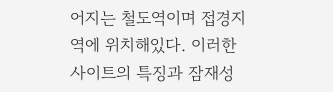어지는 철도역이며 접경지역에 위치해있다. 이러한 사이트의 특징과 잠재성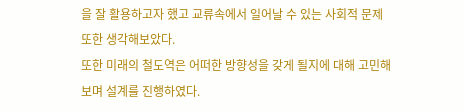을 잘 활용하고자 했고 교류속에서 일어날 수 있는 사회적 문제 또한 생각해보았다.
또한 미래의 철도역은 어떠한 방향성을 갖게 될지에 대해 고민해보며 설계를 진행하였다.